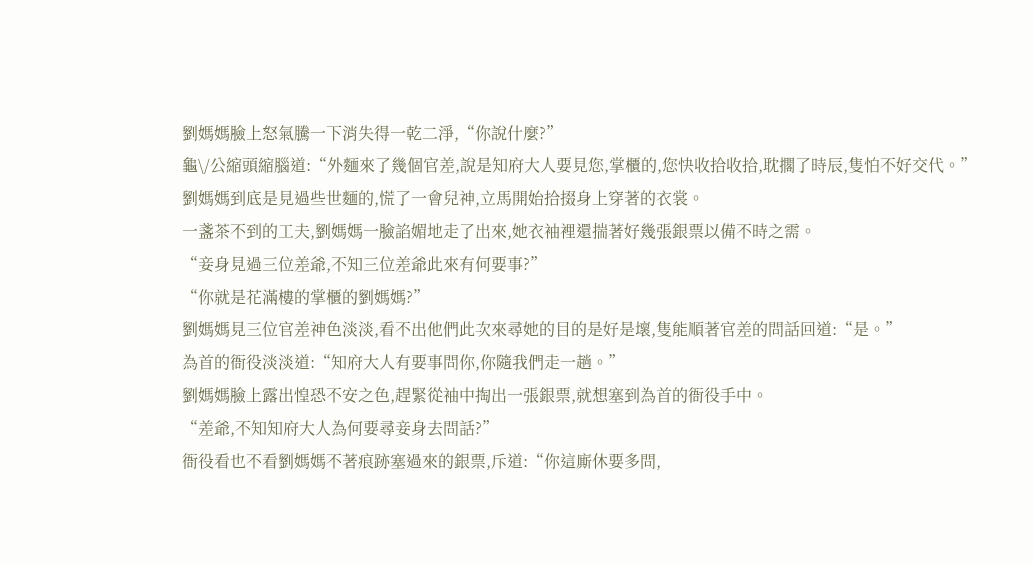劉媽媽臉上怒氣騰一下消失得一乾二淨,“你說什麼?”
龜\/公縮頭縮腦道:“外麵來了幾個官差,說是知府大人要見您,掌櫃的,您快收拾收拾,耽擱了時辰,隻怕不好交代。”
劉媽媽到底是見過些世麵的,慌了一會兒神,立馬開始拾掇身上穿著的衣裳。
一盞茶不到的工夫,劉媽媽一臉諂媚地走了出來,她衣袖裡還揣著好幾張銀票以備不時之需。
“妾身見過三位差爺,不知三位差爺此來有何要事?”
“你就是花滿樓的掌櫃的劉媽媽?”
劉媽媽見三位官差神色淡淡,看不出他們此次來尋她的目的是好是壞,隻能順著官差的問話回道:“是。”
為首的衙役淡淡道:“知府大人有要事問你,你隨我們走一趟。”
劉媽媽臉上露出惶恐不安之色,趕緊從袖中掏出一張銀票,就想塞到為首的衙役手中。
“差爺,不知知府大人為何要尋妾身去問話?”
衙役看也不看劉媽媽不著痕跡塞過來的銀票,斥道:“你這廝休要多問,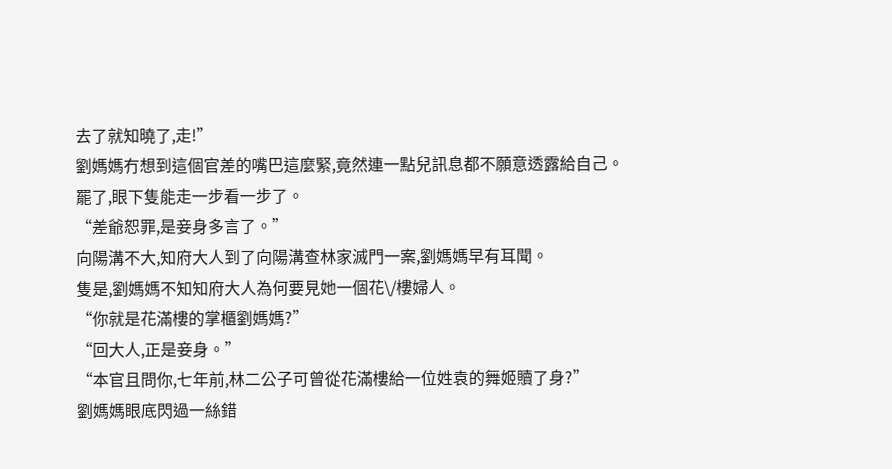去了就知曉了,走!”
劉媽媽冇想到這個官差的嘴巴這麼緊,竟然連一點兒訊息都不願意透露給自己。
罷了,眼下隻能走一步看一步了。
“差爺恕罪,是妾身多言了。”
向陽溝不大,知府大人到了向陽溝查林家滅門一案,劉媽媽早有耳聞。
隻是,劉媽媽不知知府大人為何要見她一個花\/樓婦人。
“你就是花滿樓的掌櫃劉媽媽?”
“回大人,正是妾身。”
“本官且問你,七年前,林二公子可曾從花滿樓給一位姓袁的舞姬贖了身?”
劉媽媽眼底閃過一絲錯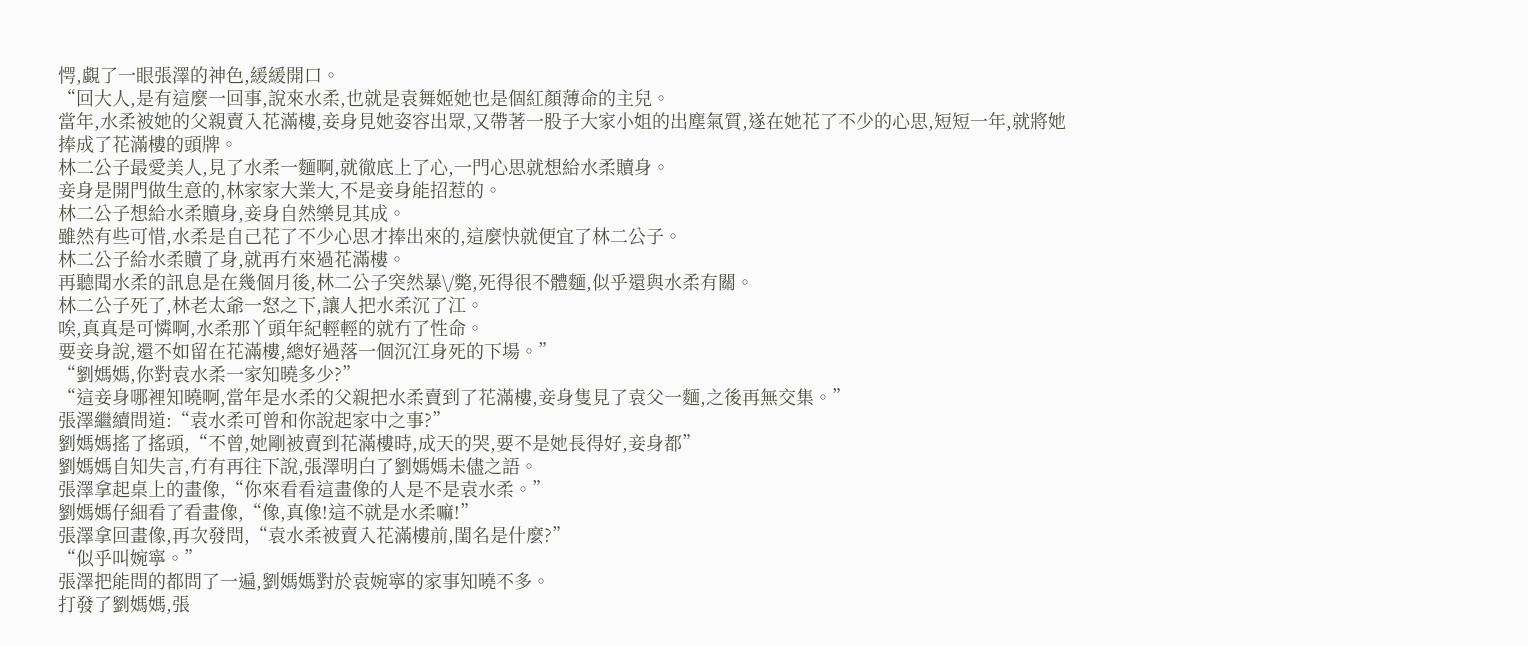愕,覷了一眼張澤的神色,緩緩開口。
“回大人,是有這麼一回事,說來水柔,也就是袁舞姬她也是個紅顏薄命的主兒。
當年,水柔被她的父親賣入花滿樓,妾身見她姿容出眾,又帶著一股子大家小姐的出塵氣質,遂在她花了不少的心思,短短一年,就將她捧成了花滿樓的頭牌。
林二公子最愛美人,見了水柔一麵啊,就徹底上了心,一門心思就想給水柔贖身。
妾身是開門做生意的,林家家大業大,不是妾身能招惹的。
林二公子想給水柔贖身,妾身自然樂見其成。
雖然有些可惜,水柔是自己花了不少心思才捧出來的,這麼快就便宜了林二公子。
林二公子給水柔贖了身,就再冇來過花滿樓。
再聽聞水柔的訊息是在幾個月後,林二公子突然暴\/斃,死得很不體麵,似乎還與水柔有關。
林二公子死了,林老太爺一怒之下,讓人把水柔沉了江。
唉,真真是可憐啊,水柔那丫頭年紀輕輕的就冇了性命。
要妾身說,還不如留在花滿樓,總好過落一個沉江身死的下場。”
“劉媽媽,你對袁水柔一家知曉多少?”
“這妾身哪裡知曉啊,當年是水柔的父親把水柔賣到了花滿樓,妾身隻見了袁父一麵,之後再無交集。”
張澤繼續問道:“袁水柔可曾和你說起家中之事?”
劉媽媽搖了搖頭,“不曾,她剛被賣到花滿樓時,成天的哭,要不是她長得好,妾身都”
劉媽媽自知失言,冇有再往下說,張澤明白了劉媽媽未儘之語。
張澤拿起桌上的畫像,“你來看看這畫像的人是不是袁水柔。”
劉媽媽仔細看了看畫像,“像,真像!這不就是水柔嘛!”
張澤拿回畫像,再次發問,“袁水柔被賣入花滿樓前,閨名是什麼?”
“似乎叫婉寧。”
張澤把能問的都問了一遍,劉媽媽對於袁婉寧的家事知曉不多。
打發了劉媽媽,張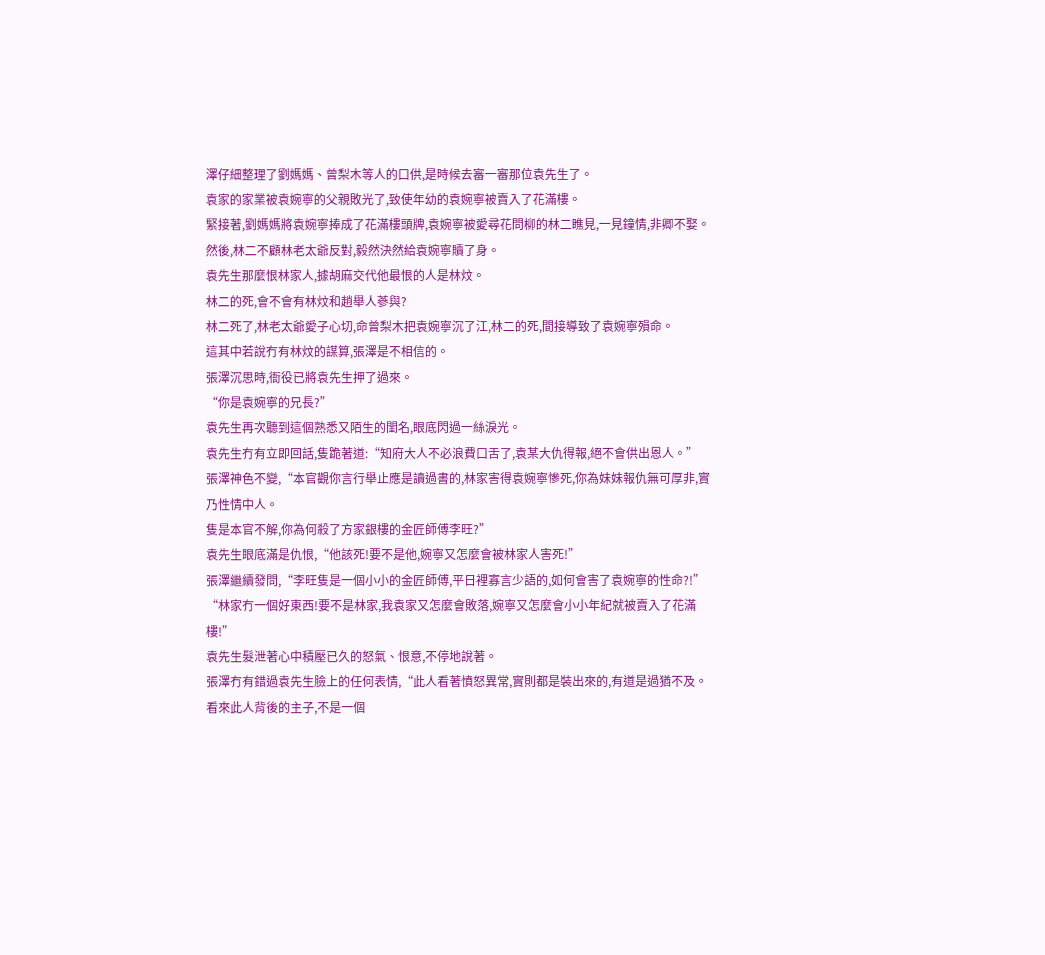澤仔細整理了劉媽媽、曾梨木等人的口供,是時候去審一審那位袁先生了。
袁家的家業被袁婉寧的父親敗光了,致使年幼的袁婉寧被賣入了花滿樓。
緊接著,劉媽媽將袁婉寧捧成了花滿樓頭牌,袁婉寧被愛尋花問柳的林二瞧見,一見鐘情,非卿不娶。
然後,林二不顧林老太爺反對,毅然決然給袁婉寧贖了身。
袁先生那麼恨林家人,據胡麻交代他最恨的人是林炆。
林二的死,會不會有林炆和趙舉人蔘與?
林二死了,林老太爺愛子心切,命曾梨木把袁婉寧沉了江,林二的死,間接導致了袁婉寧殞命。
這其中若說冇有林炆的謀算,張澤是不相信的。
張澤沉思時,衙役已將袁先生押了過來。
“你是袁婉寧的兄長?”
袁先生再次聽到這個熟悉又陌生的閨名,眼底閃過一絲淚光。
袁先生冇有立即回話,隻跪著道:“知府大人不必浪費口舌了,袁某大仇得報,絕不會供出恩人。”
張澤神色不變,“本官觀你言行舉止應是讀過書的,林家害得袁婉寧慘死,你為妹妹報仇無可厚非,實乃性情中人。
隻是本官不解,你為何殺了方家銀樓的金匠師傅李旺?”
袁先生眼底滿是仇恨,“他該死!要不是他,婉寧又怎麼會被林家人害死!”
張澤繼續發問,“李旺隻是一個小小的金匠師傅,平日裡寡言少語的,如何會害了袁婉寧的性命?!”
“林家冇一個好東西!要不是林家,我袁家又怎麼會敗落,婉寧又怎麼會小小年紀就被賣入了花滿樓!”
袁先生髮泄著心中積壓已久的怒氣、恨意,不停地說著。
張澤冇有錯過袁先生臉上的任何表情,“此人看著憤怒異常,實則都是裝出來的,有道是過猶不及。
看來此人背後的主子,不是一個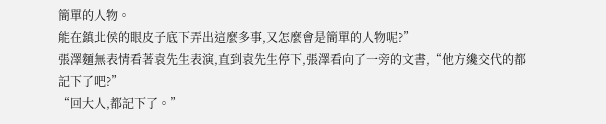簡單的人物。
能在鎮北侯的眼皮子底下弄出這麼多事,又怎麼會是簡單的人物呢?”
張澤麵無表情看著袁先生表演,直到袁先生停下,張澤看向了一旁的文書,“他方纔交代的都記下了吧?”
“回大人,都記下了。”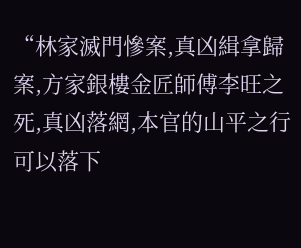“林家滅門慘案,真凶緝拿歸案,方家銀樓金匠師傅李旺之死,真凶落網,本官的山平之行可以落下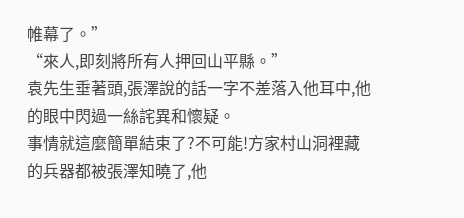帷幕了。”
“來人,即刻將所有人押回山平縣。”
袁先生垂著頭,張澤說的話一字不差落入他耳中,他的眼中閃過一絲詫異和懷疑。
事情就這麼簡單結束了?不可能!方家村山洞裡藏的兵器都被張澤知曉了,他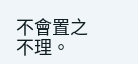不會置之不理。